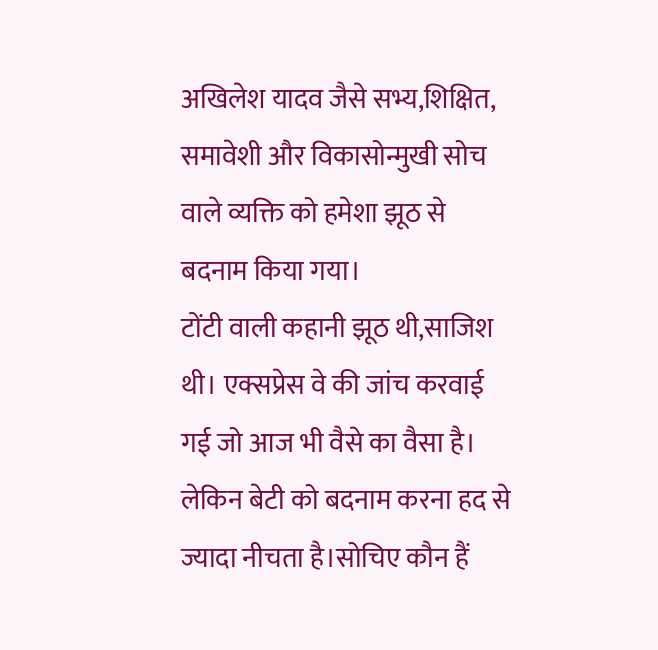अखिलेश यादव जैसे सभ्य,शिक्षित, समावेशी और विकासोन्मुखी सोच वाले व्यक्ति को हमेशा झूठ से बदनाम किया गया।
टोंटी वाली कहानी झूठ थी,साजिश थी। एक्सप्रेस वे की जांच करवाई गई जो आज भी वैसे का वैसा है।
लेकिन बेटी को बदनाम करना हद से ज्यादा नीचता है।सोचिए कौन हैं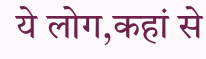ये लोग,कहां से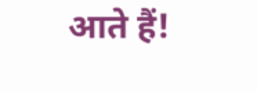आते हैं!